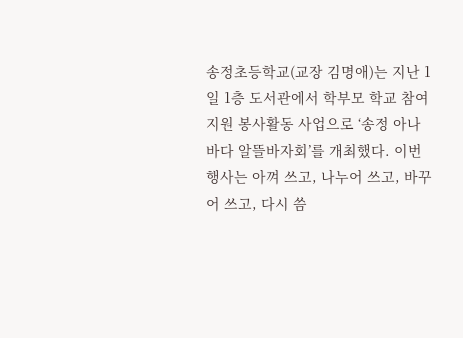송정초등학교(교장 김명애)는 지난 1일 1층 도서관에서 학부모 학교 참여 지원 봉사활동 사업으로 ‘송정 아나바다 알뜰바자회’를 개최했다. 이번 행사는 아껴 쓰고, 나누어 쓰고, 바꾸어 쓰고, 다시 씀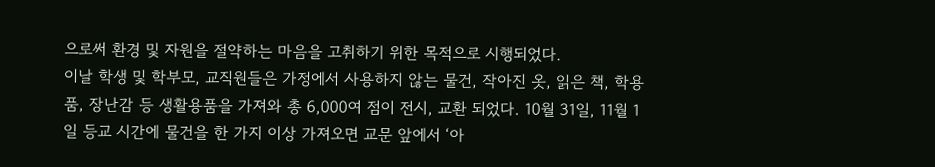으로써 환경 및 자원을 절약하는 마음을 고취하기 위한 목적으로 시행되었다.
이날 학생 및 학부모, 교직원들은 가정에서 사용하지 않는 물건, 작아진 옷, 읽은 책, 학용품, 장난감 등 생활용품을 가져와 총 6,000여 점이 전시, 교환 되었다. 10월 31일, 11월 1일 등교 시간에 물건을 한 가지 이상 가져오면 교문 앞에서 ‘아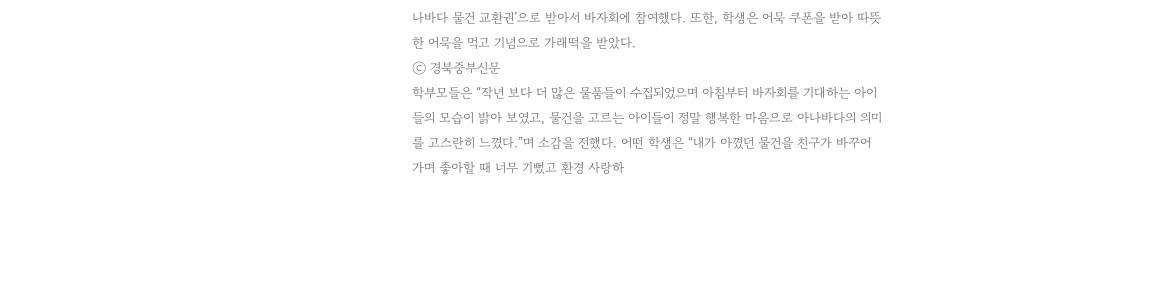나바다 물건 교환권’으로 받아서 바자회에 참여했다. 또한, 학생은 어묵 쿠폰을 받아 따뜻한 어묵을 먹고 기념으로 가래떡을 받았다.
ⓒ 경북중부신문
학부모들은 “작년 보다 더 많은 물품들이 수집되었으며 아침부터 바자회를 기대하는 아이들의 모습이 밝아 보였고, 물건을 고르는 아이들이 정말 행복한 마음으로 아나바다의 의미를 고스란히 느꼈다.”며 소감을 전했다. 어떤 학생은 “내가 아꼈던 물건을 친구가 바꾸어 가며 좋아할 때 너무 기뻤고 환경 사랑하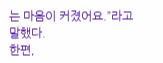는 마음이 커졌어요.”라고 말했다.
한편,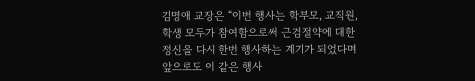김명애 교장은 “이번 행사는 학부모, 교직원, 학생 모두가 참여함으로써 근검절약에 대한 정신을 다시 한번 행사하는 계기가 되었다며 앞으로도 이 같은 행사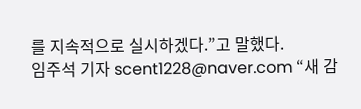를 지속적으로 실시하겠다.”고 말했다.
임주석 기자 scent1228@naver.com “새 감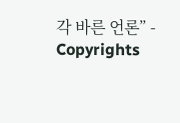각 바른 언론” - Copyrights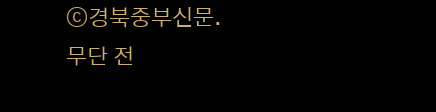ⓒ경북중부신문.
무단 전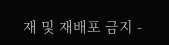재 및 재배포 금지 -